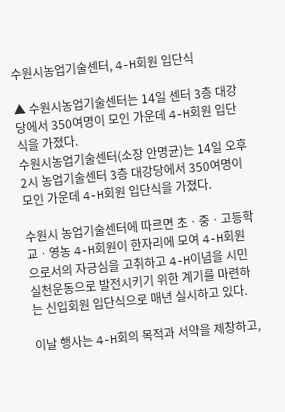수원시농업기술센터, 4-H회원 입단식

▲ 수원시농업기술센터는 14일 센터 3층 대강당에서 350여명이 모인 가운데 4-H회원 입단식을 가졌다.
수원시농업기술센터(소장 안명균)는 14일 오후 2시 농업기술센터 3층 대강당에서 350여명이 모인 가운데 4-H회원 입단식을 가졌다.

수원시 농업기술센터에 따르면 초ㆍ중ㆍ고등학교ㆍ영농 4-H회원이 한자리에 모여 4-H회원으로서의 자긍심을 고취하고 4-H이념을 시민 실천운동으로 발전시키기 위한 계기를 마련하는 신입회원 입단식으로 매년 실시하고 있다.

이날 행사는 4-H회의 목적과 서약을 제창하고,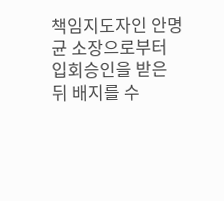책임지도자인 안명균 소장으로부터 입회승인을 받은 뒤 배지를 수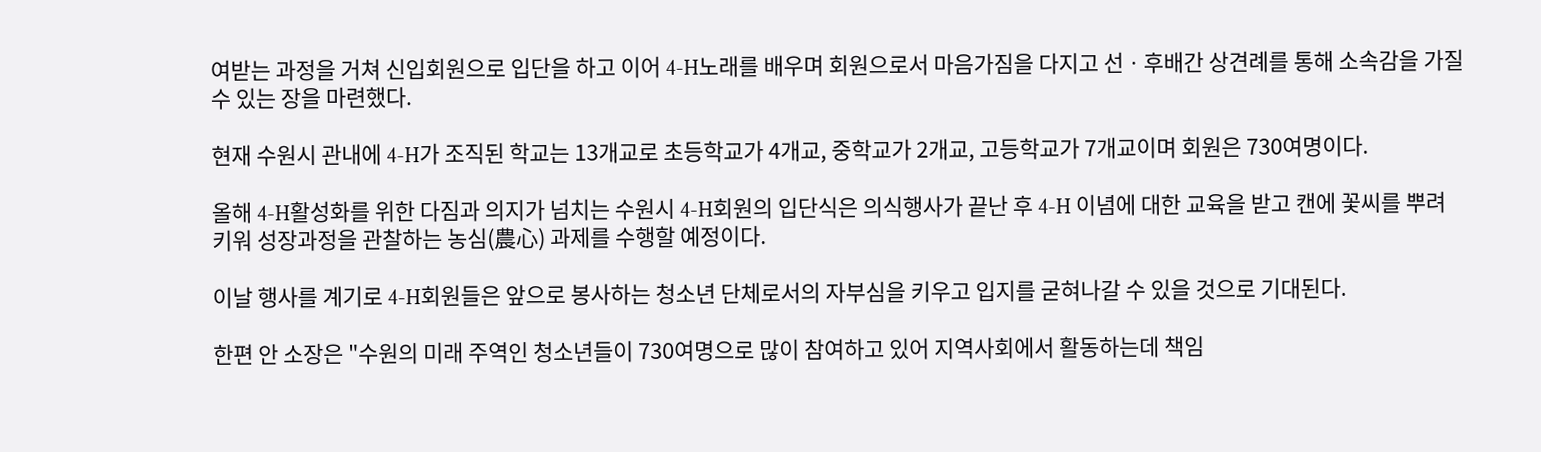여받는 과정을 거쳐 신입회원으로 입단을 하고 이어 4-H노래를 배우며 회원으로서 마음가짐을 다지고 선ㆍ후배간 상견례를 통해 소속감을 가질 수 있는 장을 마련했다.

현재 수원시 관내에 4-H가 조직된 학교는 13개교로 초등학교가 4개교, 중학교가 2개교, 고등학교가 7개교이며 회원은 730여명이다.

올해 4-H활성화를 위한 다짐과 의지가 넘치는 수원시 4-H회원의 입단식은 의식행사가 끝난 후 4-H 이념에 대한 교육을 받고 캔에 꽃씨를 뿌려 키워 성장과정을 관찰하는 농심(農心) 과제를 수행할 예정이다.

이날 행사를 계기로 4-H회원들은 앞으로 봉사하는 청소년 단체로서의 자부심을 키우고 입지를 굳혀나갈 수 있을 것으로 기대된다.

한편 안 소장은 "수원의 미래 주역인 청소년들이 730여명으로 많이 참여하고 있어 지역사회에서 활동하는데 책임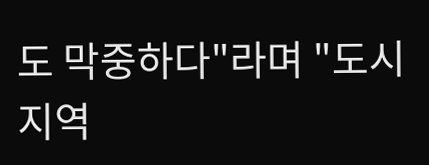도 막중하다"라며 "도시지역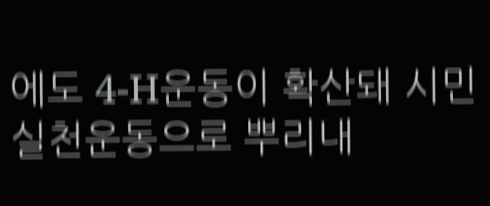에도 4-H운동이 확산돼 시민 실천운동으로 뿌리내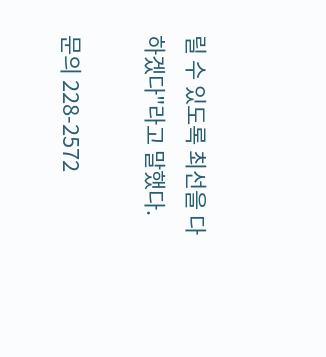릴 수 있도록 최선을 다하겠다"라고 말했다.

문의 228-2572